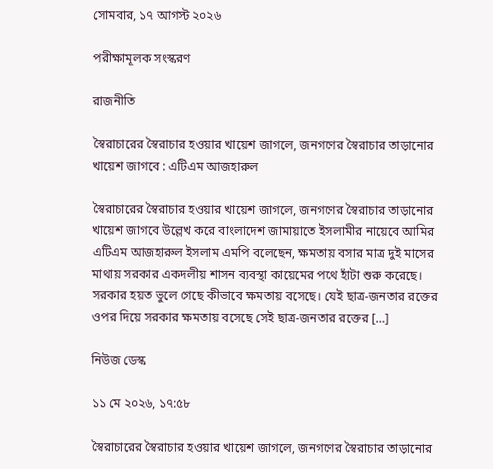সোমবার, ১৭ আগস্ট ২০২৬

পরীক্ষামূলক সংস্করণ

রাজনীতি

স্বৈরাচারের স্বৈরাচার হওয়ার খায়েশ জাগলে, জনগণের স্বৈরাচার তাড়ানোর খায়েশ জাগবে : এটিএম আজহারুল

স্বৈরাচারের স্বৈরাচার হওয়ার খায়েশ জাগলে, জনগণের স্বৈরাচার তাড়ানোর খায়েশ জাগবে উল্লেখ করে বাংলাদেশ জামায়াতে ইসলামীর নায়েবে আমির এটিএম আজহারুল ইসলাম এমপি বলেছেন, ক্ষমতায় বসার মাত্র দুই মাসের মাথায় সরকার একদলীয় শাসন ব্যবস্থা কায়েমের পথে হাঁটা শুরু করেছে। সরকার হয়ত ভুলে গেছে কীভাবে ক্ষমতায় বসেছে। যেই ছাত্র-জনতার রক্তের ওপর দিয়ে সরকার ক্ষমতায় বসেছে সেই ছাত্র-জনতার রক্তের […]

নিউজ ডেস্ক

১১ মে ২০২৬, ১৭:৫৮

স্বৈরাচারের স্বৈরাচার হওয়ার খায়েশ জাগলে, জনগণের স্বৈরাচার তাড়ানোর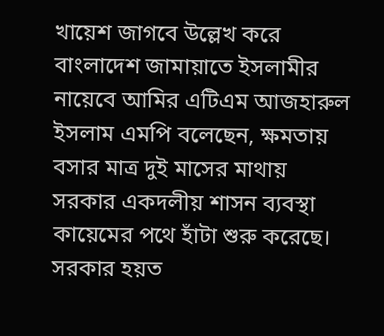খায়েশ জাগবে উল্লেখ করে বাংলাদেশ জামায়াতে ইসলামীর নায়েবে আমির এটিএম আজহারুল ইসলাম এমপি বলেছেন, ক্ষমতায় বসার মাত্র দুই মাসের মাথায় সরকার একদলীয় শাসন ব্যবস্থা কায়েমের পথে হাঁটা শুরু করেছে। সরকার হয়ত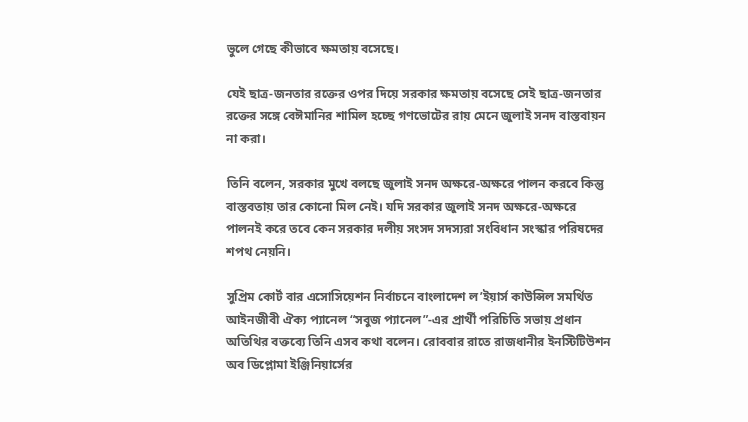ভুলে গেছে কীভাবে ক্ষমতায় বসেছে।

যেই ছাত্র-জনতার রক্তের ওপর দিয়ে সরকার ক্ষমতায় বসেছে সেই ছাত্র-জনতার রক্তের সঙ্গে বেঈমানির শামিল হচ্ছে গণভোটের রায় মেনে জুলাই সনদ বাস্তবায়ন না করা।

তিনি বলেন, সরকার মুখে বলছে জুলাই সনদ অক্ষরে-অক্ষরে পালন করবে কিন্তু বাস্তবতায় তার কোনো মিল নেই। যদি সরকার জুলাই সনদ অক্ষরে-অক্ষরে পালনই করে তবে কেন সরকার দলীয় সংসদ সদস্যরা সংবিধান সংস্কার পরিষদের শপথ নেয়নি।

সুপ্রিম কোর্ট বার এসোসিয়েশন নির্বাচনে বাংলাদেশ ল’ইয়ার্স কাউন্সিল সমর্থিত আইনজীবী ঐক্য প্যানেল “সবুজ প্যানেল”-এর প্রার্থী পরিচিতি সভায় প্রধান অতিথির বক্তব্যে তিনি এসব কথা বলেন। রোববার রাতে রাজধানীর ইনস্টিটিউশন অব ডিপ্লোমা ইঞ্জিনিয়ার্সের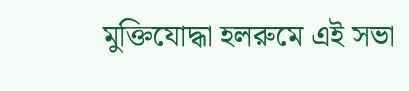মুক্তিযোদ্ধা হলরুমে এই সভা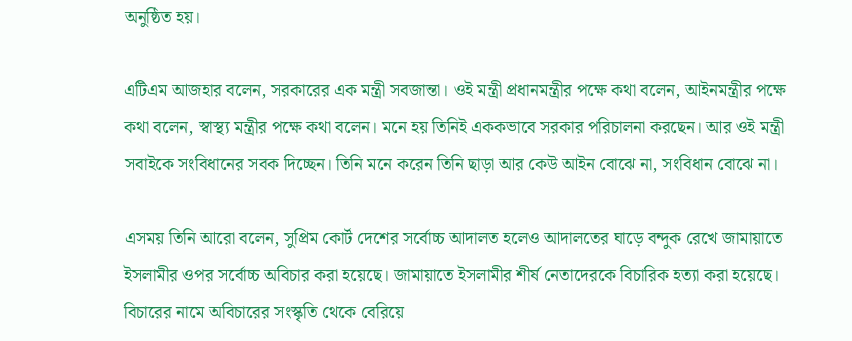অনুষ্ঠিত হয়।

এটিএম আজহার বলেন, সরকারের এক মন্ত্রী সবজান্তা। ওই মন্ত্রী প্রধানমন্ত্রীর পক্ষে কথা বলেন, আইনমন্ত্রীর পক্ষে কথা বলেন, স্বাস্থ্য মন্ত্রীর পক্ষে কথা বলেন। মনে হয় তিনিই এককভাবে সরকার পরিচালনা করছেন। আর ওই মন্ত্রী সবাইকে সংবিধানের সবক দিচ্ছেন। তিনি মনে করেন তিনি ছাড়া আর কেউ আইন বোঝে না, সংবিধান বোঝে না।

এসময় তিনি আরো বলেন, সুপ্রিম কোর্ট দেশের সর্বোচ্চ আদালত হলেও আদালতের ঘাড়ে বন্দুক রেখে জামায়াতে ইসলামীর ওপর সর্বোচ্চ অবিচার করা হয়েছে। জামায়াতে ইসলামীর শীর্ষ নেতাদেরকে বিচারিক হত্যা করা হয়েছে। বিচারের নামে অবিচারের সংস্কৃতি থেকে বেরিয়ে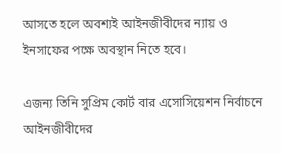আসতে হলে অবশ্যই আইনজীবীদের ন্যায় ও ইনসাফের পক্ষে অবস্থান নিতে হবে।

এজন্য তিনি সুপ্রিম কোর্ট বার এসোসিয়েশন নির্বাচনে আইনজীবীদের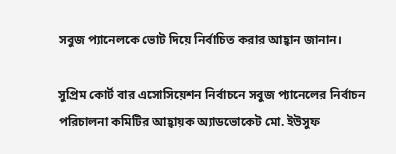সবুজ প্যানেলকে ভোট দিয়ে নির্বাচিত করার আহ্বান জানান।

সুপ্রিম কোর্ট বার এসোসিয়েশন নির্বাচনে সবুজ প্যানেলের নির্বাচন পরিচালনা কমিটির আহ্বায়ক অ্যাডভোকেট মো. ইউসুফ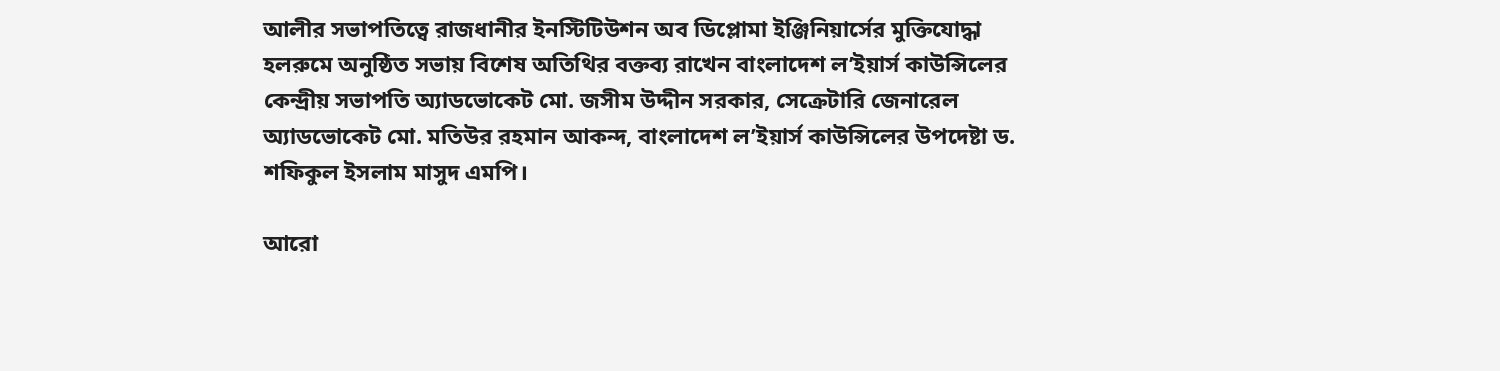আলীর সভাপতিত্বে রাজধানীর ইনস্টিটিউশন অব ডিপ্লোমা ইঞ্জিনিয়ার্সের মুক্তিযোদ্ধা হলরুমে অনুষ্ঠিত সভায় বিশেষ অতিথির বক্তব্য রাখেন বাংলাদেশ ল’ইয়ার্স কাউন্সিলের কেন্দ্রীয় সভাপতি অ্যাডভোকেট মো. জসীম উদ্দীন সরকার, সেক্রেটারি জেনারেল অ্যাডভোকেট মো. মতিউর রহমান আকন্দ, বাংলাদেশ ল’ইয়ার্স কাউন্সিলের উপদেষ্টা ড. শফিকুল ইসলাম মাসুদ এমপি।

আরো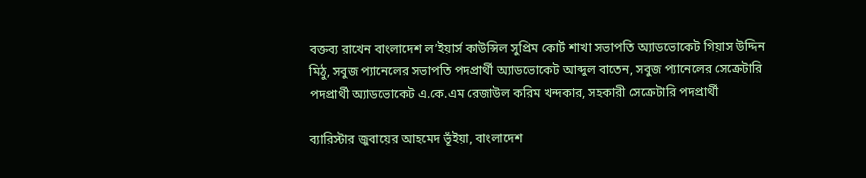বক্তব্য রাখেন বাংলাদেশ ল’ইয়ার্স কাউন্সিল সুপ্রিম কোর্ট শাখা সভাপতি অ্যাডভোকেট গিয়াস উদ্দিন মিঠু, সবুজ প্যানেলের সভাপতি পদপ্রার্থী অ্যাডভোকেট আব্দুল বাতেন, সবুজ প্যানেলের সেক্রেটারি পদপ্রার্থী অ্যাডভোকেট এ.কে.এম রেজাউল করিম খন্দকার, সহকারী সেক্রেটারি পদপ্রার্থী

ব্যারিস্টার জুবায়ের আহমেদ ভূঁইয়া, বাংলাদেশ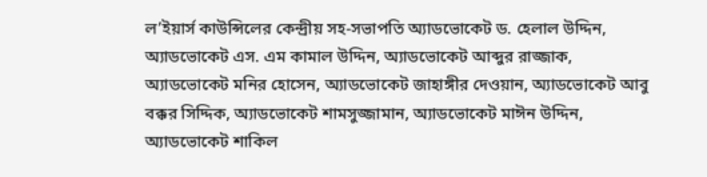ল’ইয়ার্স কাউন্সিলের কেন্দ্রীয় সহ-সভাপতি অ্যাডভোকেট ড. হেলাল উদ্দিন, অ্যাডভোকেট এস. এম কামাল উদ্দিন, অ্যাডভোকেট আব্দুর রাজ্জাক, অ্যাডভোকেট মনির হোসেন, অ্যাডভোকেট জাহাঙ্গীর দেওয়ান, অ্যাডভোকেট আবু বক্কর সিদ্দিক, অ্যাডভোকেট শামসুজ্জামান, অ্যাডভোকেট মাঈন উদ্দিন, অ্যাডভোকেট শাকিল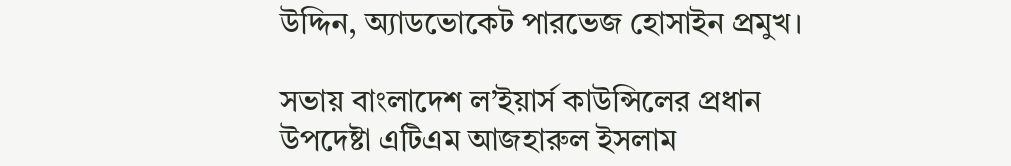উদ্দিন, অ্যাডভোকেট পারভেজ হোসাইন প্রমুখ।

সভায় বাংলাদেশ ল’ইয়ার্স কাউন্সিলের প্রধান উপদেষ্টা এটিএম আজহারুল ইসলাম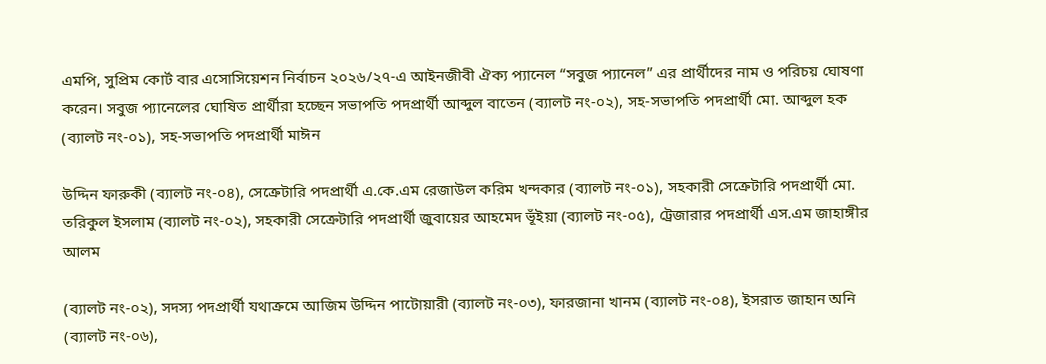এমপি, সুপ্রিম কোর্ট বার এসোসিয়েশন নির্বাচন ২০২৬/২৭-এ আইনজীবী ঐক্য প্যানেল “সবুজ প্যানেল” এর প্রার্থীদের নাম ও পরিচয় ঘোষণা করেন। সবুজ প্যানেলের ঘোষিত প্রার্থীরা হচ্ছেন সভাপতি পদপ্রার্থী আব্দুল বাতেন (ব্যালট নং-০২), সহ-সভাপতি পদপ্রার্থী মো. আব্দুল হক (ব্যালট নং-০১), সহ-সভাপতি পদপ্রার্থী মাঈন

উদ্দিন ফারুকী (ব্যালট নং-০৪), সেক্রেটারি পদপ্রার্থী এ.কে.এম রেজাউল করিম খন্দকার (ব্যালট নং-০১), সহকারী সেক্রেটারি পদপ্রার্থী মো. তরিকুল ইসলাম (ব্যালট নং-০২), সহকারী সেক্রেটারি পদপ্রার্থী জুবায়ের আহমেদ ভূঁইয়া (ব্যালট নং-০৫), ট্রেজারার পদপ্রার্থী এস.এম জাহাঙ্গীর আলম

(ব্যালট নং-০২), সদস্য পদপ্রার্থী যথাক্রমে আজিম উদ্দিন পাটোয়ারী (ব্যালট নং-০৩), ফারজানা খানম (ব্যালট নং-০৪), ইসরাত জাহান অনি (ব্যালট নং-০৬),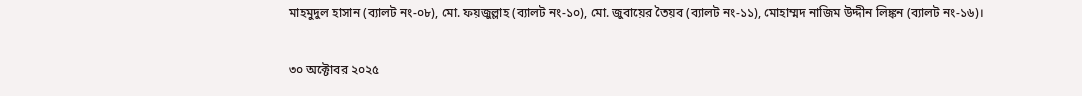মাহমুদুল হাসান (ব্যালট নং-০৮), মো. ফয়জুল্লাহ (ব্যালট নং-১০), মো. জুবায়ের তৈয়ব (ব্যালট নং-১১), মোহাম্মদ নাজিম উদ্দীন লিঙ্কন (ব্যালট নং-১৬)।

৩০ অক্টোবর ২০২৫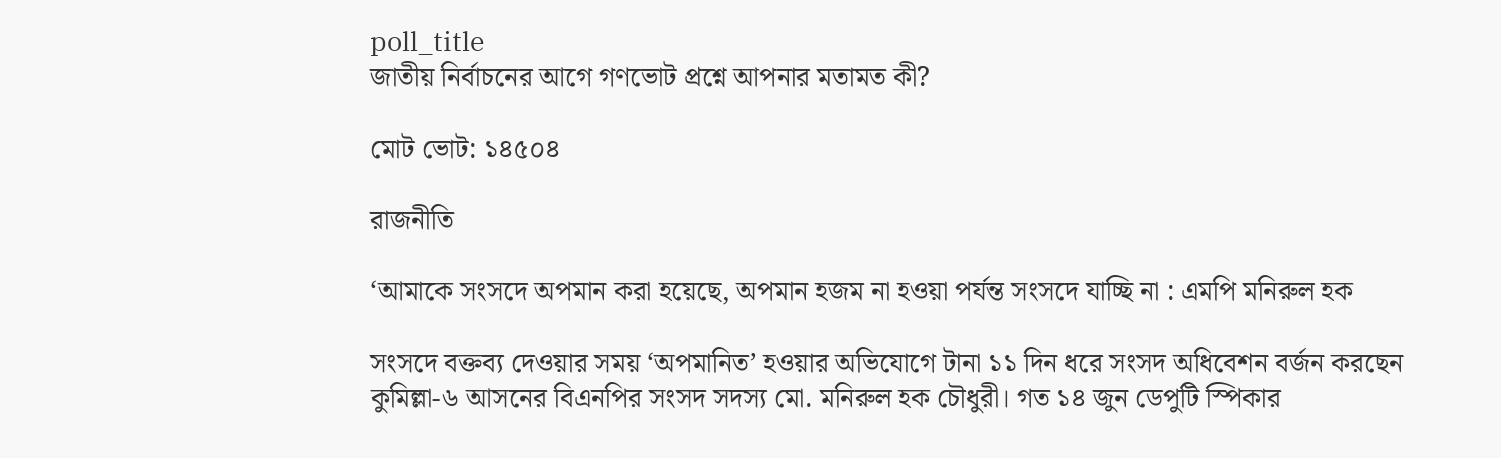poll_title
জাতীয় নির্বাচনের আগে গণভোট প্রশ্নে আপনার মতামত কী?

মোট ভোট: ১৪৫০৪

রাজনীতি

‘আমাকে সংসদে অপমান করা হয়েছে, অপমান হজম না হওয়া পর্যন্ত সংসদে যাচ্ছি না : এমপি মনিরুল হক

সংসদে বক্তব্য দেওয়ার সময় ‘অপমানিত’ হওয়ার অভিযোগে টানা ১১ দিন ধরে সংসদ অধিবেশন বর্জন করছেন কুমিল্লা-৬ আসনের বিএনপির সংসদ সদস্য মো. মনিরুল হক চৌধুরী। গত ১৪ জুন ডেপুটি স্পিকার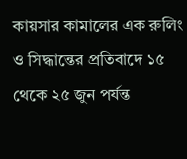কায়সার কামালের এক রুলিং ও সিদ্ধান্তের প্রতিবাদে ১৫ থেকে ২৫ জুন পর্যন্ত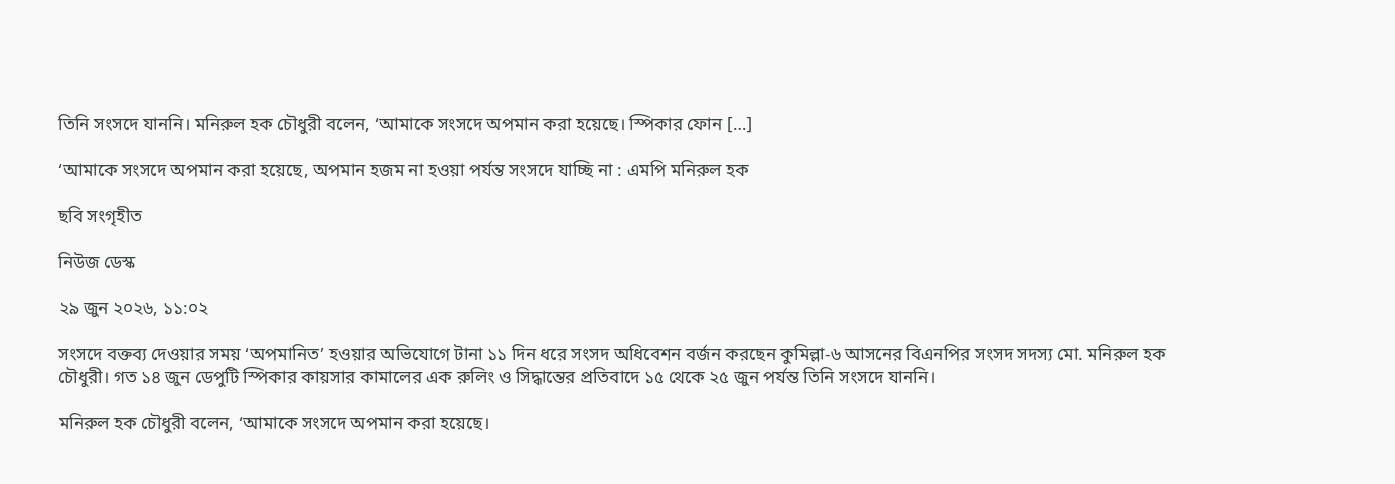তিনি সংসদে যাননি। মনিরুল হক চৌধুরী বলেন, ‘আমাকে সংসদে অপমান করা হয়েছে। স্পিকার ফোন […]

‘আমাকে সংসদে অপমান করা হয়েছে, অপমান হজম না হওয়া পর্যন্ত সংসদে যাচ্ছি না : এমপি মনিরুল হক

ছবি সংগৃহীত

নিউজ ডেস্ক

২৯ জুন ২০২৬, ১১:০২

সংসদে বক্তব্য দেওয়ার সময় ‘অপমানিত’ হওয়ার অভিযোগে টানা ১১ দিন ধরে সংসদ অধিবেশন বর্জন করছেন কুমিল্লা-৬ আসনের বিএনপির সংসদ সদস্য মো. মনিরুল হক চৌধুরী। গত ১৪ জুন ডেপুটি স্পিকার কায়সার কামালের এক রুলিং ও সিদ্ধান্তের প্রতিবাদে ১৫ থেকে ২৫ জুন পর্যন্ত তিনি সংসদে যাননি।

মনিরুল হক চৌধুরী বলেন, ‘আমাকে সংসদে অপমান করা হয়েছে।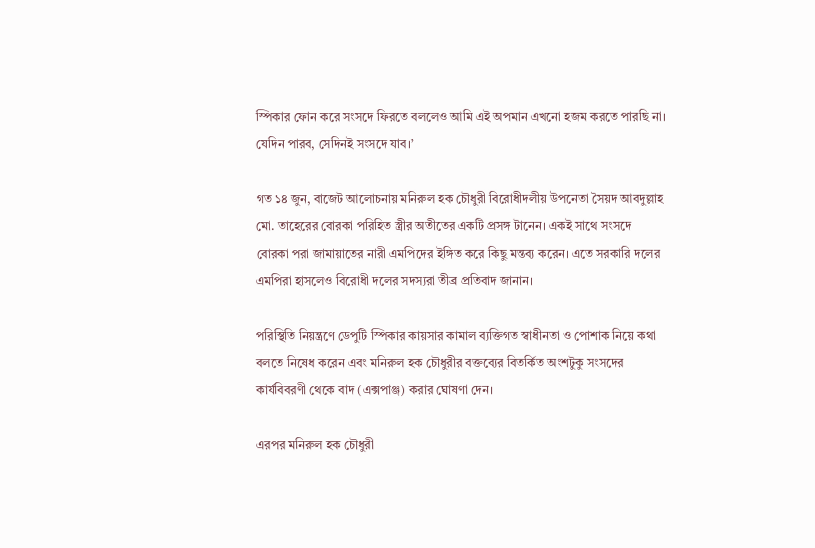স্পিকার ফোন করে সংসদে ফিরতে বললেও আমি এই অপমান এখনো হজম করতে পারছি না। যেদিন পারব, সেদিনই সংসদে যাব।’

গত ১৪ জুন, বাজেট আলোচনায় মনিরুল হক চৌধুরী বিরোধীদলীয় উপনেতা সৈয়দ আবদুল্লাহ মো. তাহেরের বোরকা পরিহিত স্ত্রীর অতীতের একটি প্রসঙ্গ টানেন। একই সাথে সংসদে বোরকা পরা জামায়াতের নারী এমপিদের ইঙ্গিত করে কিছু মন্তব্য করেন। এতে সরকারি দলের এমপিরা হাসলেও বিরোধী দলের সদস্যরা তীব্র প্রতিবাদ জানান।

পরিস্থিতি নিয়ন্ত্রণে ডেপুটি স্পিকার কায়সার কামাল ব্যক্তিগত স্বাধীনতা ও পোশাক নিয়ে কথা বলতে নিষেধ করেন এবং মনিরুল হক চৌধুরীর বক্তব্যের বিতর্কিত অংশটুকু সংসদের কার্যবিবরণী থেকে বাদ (এক্সপাঞ্জ) করার ঘোষণা দেন।

এরপর মনিরুল হক চৌধুরী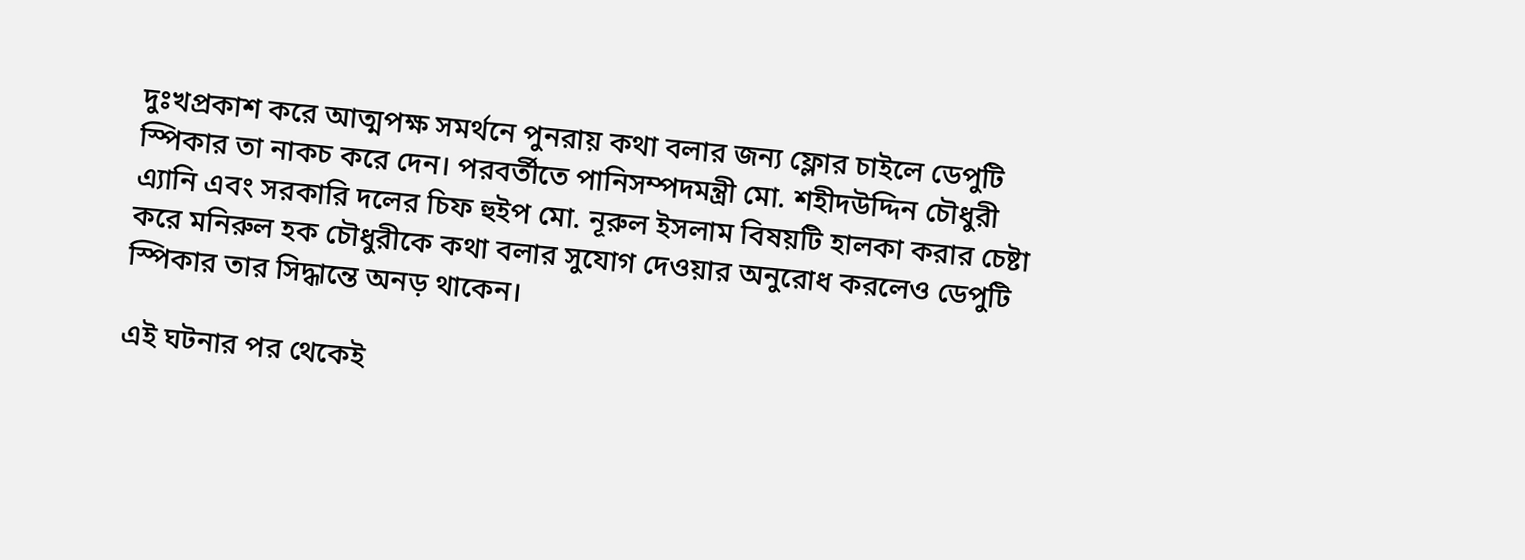দুঃখপ্রকাশ করে আত্মপক্ষ সমর্থনে পুনরায় কথা বলার জন্য ফ্লোর চাইলে ডেপুটি স্পিকার তা নাকচ করে দেন। পরবর্তীতে পানিসম্পদমন্ত্রী মো. শহীদউদ্দিন চৌধুরী এ্যানি এবং সরকারি দলের চিফ হুইপ মো. নূরুল ইসলাম বিষয়টি হালকা করার চেষ্টা করে মনিরুল হক চৌধুরীকে কথা বলার সুযোগ দেওয়ার অনুরোধ করলেও ডেপুটি স্পিকার তার সিদ্ধান্তে অনড় থাকেন।

এই ঘটনার পর থেকেই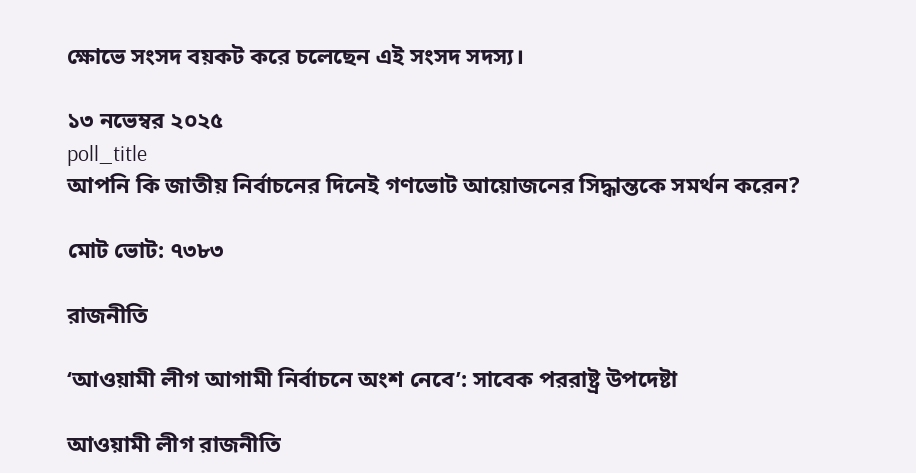ক্ষোভে সংসদ বয়কট করে চলেছেন এই সংসদ সদস্য।

১৩ নভেম্বর ২০২৫
poll_title
আপনি কি জাতীয় নির্বাচনের দিনেই গণভোট আয়োজনের সিদ্ধান্তকে সমর্থন করেন?

মোট ভোট: ৭৩৮৩

রাজনীতি

‘আওয়ামী লীগ আগামী নির্বাচনে অংশ নেবে’: সাবেক পররাষ্ট্র উপদেষ্টা

আওয়ামী লীগ রাজনীতি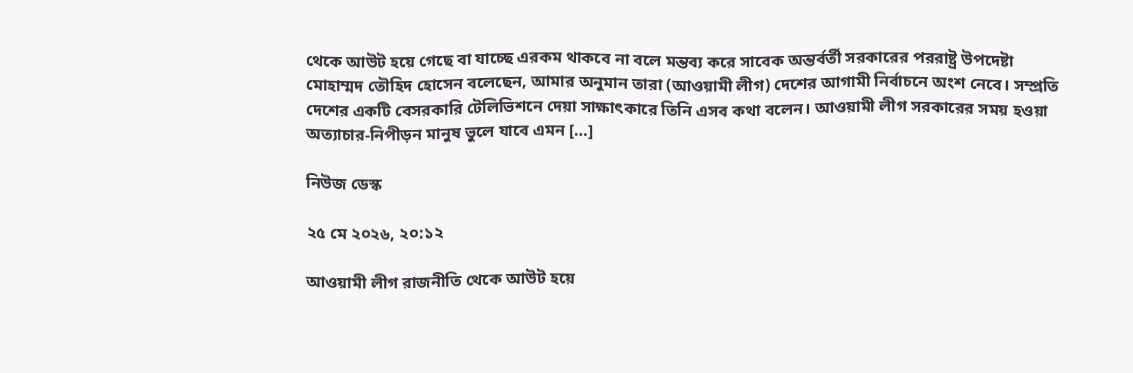থেকে আউট হয়ে গেছে বা যাচ্ছে এরকম থাকবে না বলে মন্তব্য করে সাবেক অন্তর্বর্তী সরকারের পররাষ্ট্র উপদেষ্টা মোহাম্মদ তৌহিদ হোসেন বলেছেন, আমার অনুমান তারা (আওয়ামী লীগ) দেশের আগামী নির্বাচনে অংশ নেবে। সম্প্রতি দেশের একটি বেসরকারি টেলিভিশনে দেয়া সাক্ষাৎকারে তিনি এসব কথা বলেন। আওয়ামী লীগ সরকারের সময় হওয়া অত্যাচার-নিপীড়ন মানুষ ভুলে যাবে এমন […]

নিউজ ডেস্ক

২৫ মে ২০২৬, ২০:১২

আওয়ামী লীগ রাজনীতি থেকে আউট হয়ে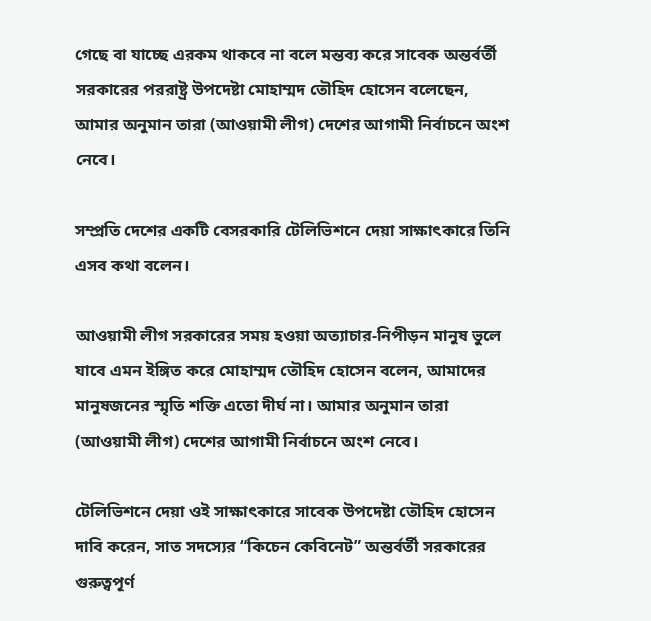গেছে বা যাচ্ছে এরকম থাকবে না বলে মন্তব্য করে সাবেক অন্তর্বর্তী সরকারের পররাষ্ট্র উপদেষ্টা মোহাম্মদ তৌহিদ হোসেন বলেছেন, আমার অনুমান তারা (আওয়ামী লীগ) দেশের আগামী নির্বাচনে অংশ নেবে।

সম্প্রতি দেশের একটি বেসরকারি টেলিভিশনে দেয়া সাক্ষাৎকারে তিনি এসব কথা বলেন।

আওয়ামী লীগ সরকারের সময় হওয়া অত্যাচার-নিপীড়ন মানুষ ভুলে যাবে এমন ইঙ্গিত করে মোহাম্মদ তৌহিদ হোসেন বলেন, আমাদের মানুষজনের স্মৃতি শক্তি এতো দীর্ঘ না। আমার অনুমান তারা (আওয়ামী লীগ) দেশের আগামী নির্বাচনে অংশ নেবে।

টেলিভিশনে দেয়া ওই সাক্ষাৎকারে সাবেক উপদেষ্টা তৌহিদ হোসেন দাবি করেন, সাত সদস্যের “কিচেন কেবিনেট” অন্তর্বর্তী সরকারের গুরুত্বপূর্ণ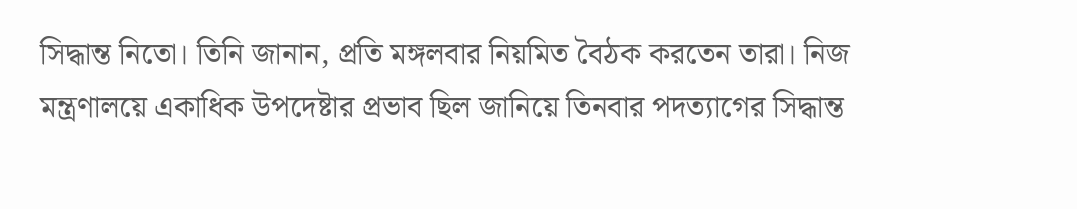সিদ্ধান্ত নিতো। তিনি জানান, প্রতি মঙ্গলবার নিয়মিত বৈঠক করতেন তারা। নিজ মন্ত্রণালয়ে একাধিক উপদেষ্টার প্রভাব ছিল জানিয়ে তিনবার পদত্যাগের সিদ্ধান্ত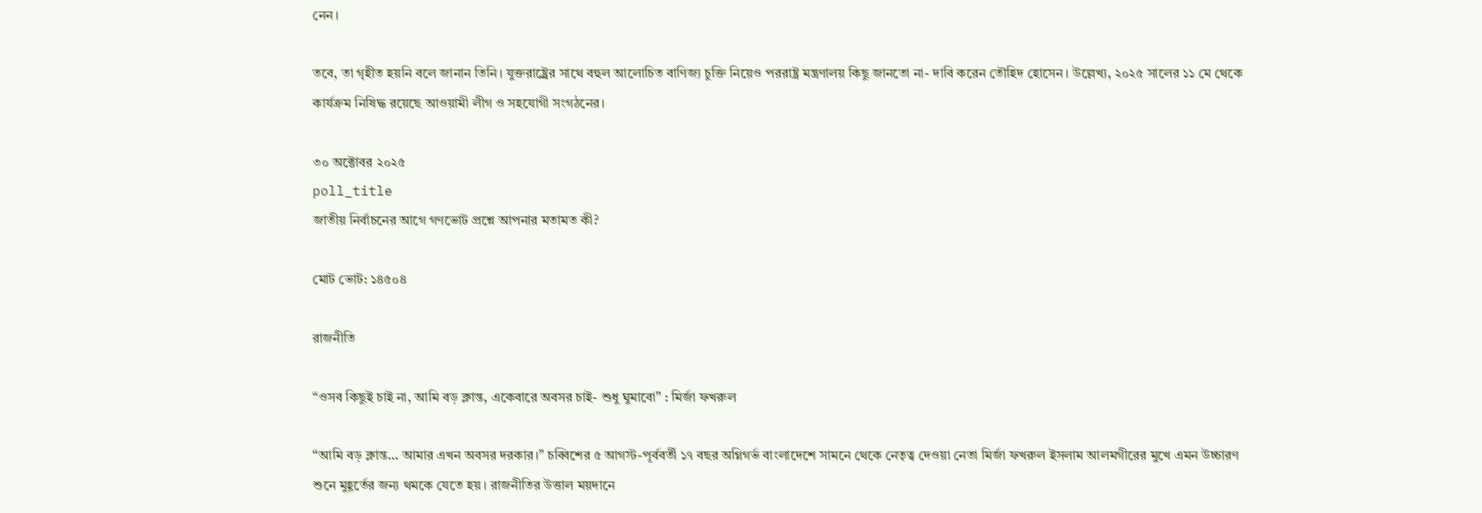নেন।

তবে, তা গৃহীত হয়নি বলে জানান তিনি। যুক্তরাষ্ট্র্রের সাথে বহুল আলোচিত বাণিজ্য চুক্তি নিয়েও পররাষ্ট্র মন্ত্রণালয় কিছু জানতো না- দাবি করেন তৌহিদ হোসেন। উল্লেখ্য, ২০২৫ সালের ১১ মে থেকে কার্যক্রম নিষিদ্ধ রয়েছে আওয়ামী লীগ ও সহযোগী সংগঠনের।

৩০ অক্টোবর ২০২৫
poll_title
জাতীয় নির্বাচনের আগে গণভোট প্রশ্নে আপনার মতামত কী?

মোট ভোট: ১৪৫০৪

রাজনীতি

“ওসব কিছুই চাই না, আমি বড় ক্লান্ত, একেবারে অবসর চাই- শুধু ঘুমাবো” : মির্জা ফখরুল

“আমি বড় ক্লান্ত… আমার এখন অবসর দরকার।” চব্বিশের ৫ আগস্ট-পূর্ববর্তী ১৭ বছর অগ্নিগর্ভ বাংলাদেশে সামনে থেকে নেতৃত্ব দেওয়া নেতা মির্জা ফখরুল ইসলাম আলমগীরের মুখে এমন উচ্চারণ শুনে মুহূর্তের জন্য থমকে যেতে হয়। রাজনীতির উত্তাল ময়দানে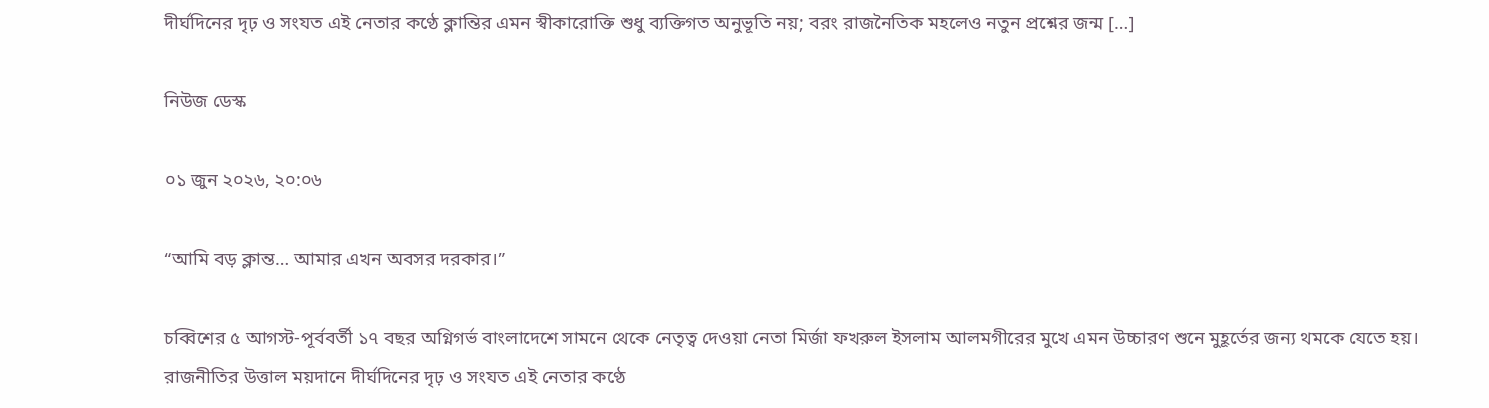দীর্ঘদিনের দৃঢ় ও সংযত এই নেতার কণ্ঠে ক্লান্তির এমন স্বীকারোক্তি শুধু ব্যক্তিগত অনুভূতি নয়; বরং রাজনৈতিক মহলেও নতুন প্রশ্নের জন্ম […]

নিউজ ডেস্ক

০১ জুন ২০২৬, ২০:০৬

“আমি বড় ক্লান্ত… আমার এখন অবসর দরকার।”

চব্বিশের ৫ আগস্ট-পূর্ববর্তী ১৭ বছর অগ্নিগর্ভ বাংলাদেশে সামনে থেকে নেতৃত্ব দেওয়া নেতা মির্জা ফখরুল ইসলাম আলমগীরের মুখে এমন উচ্চারণ শুনে মুহূর্তের জন্য থমকে যেতে হয়। রাজনীতির উত্তাল ময়দানে দীর্ঘদিনের দৃঢ় ও সংযত এই নেতার কণ্ঠে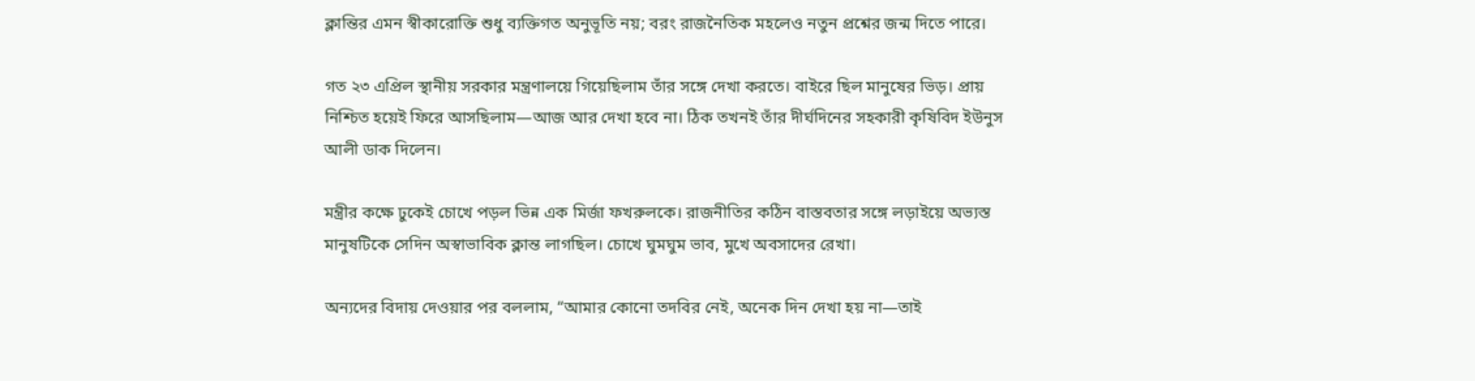ক্লান্তির এমন স্বীকারোক্তি শুধু ব্যক্তিগত অনুভূতি নয়; বরং রাজনৈতিক মহলেও নতুন প্রশ্নের জন্ম দিতে পারে।

গত ২৩ এপ্রিল স্থানীয় সরকার মন্ত্রণালয়ে গিয়েছিলাম তাঁর সঙ্গে দেখা করতে। বাইরে ছিল মানুষের ভিড়। প্রায় নিশ্চিত হয়েই ফিরে আসছিলাম—আজ আর দেখা হবে না। ঠিক তখনই তাঁর দীর্ঘদিনের সহকারী কৃষিবিদ ইউনুস আলী ডাক দিলেন।

মন্ত্রীর কক্ষে ঢুকেই চোখে পড়ল ভিন্ন এক মির্জা ফখরুলকে। রাজনীতির কঠিন বাস্তবতার সঙ্গে লড়াইয়ে অভ্যস্ত মানুষটিকে সেদিন অস্বাভাবিক ক্লান্ত লাগছিল। চোখে ঘুমঘুম ভাব, মুখে অবসাদের রেখা।

অন্যদের বিদায় দেওয়ার পর বললাম, “আমার কোনো তদবির নেই, অনেক দিন দেখা হয় না—তাই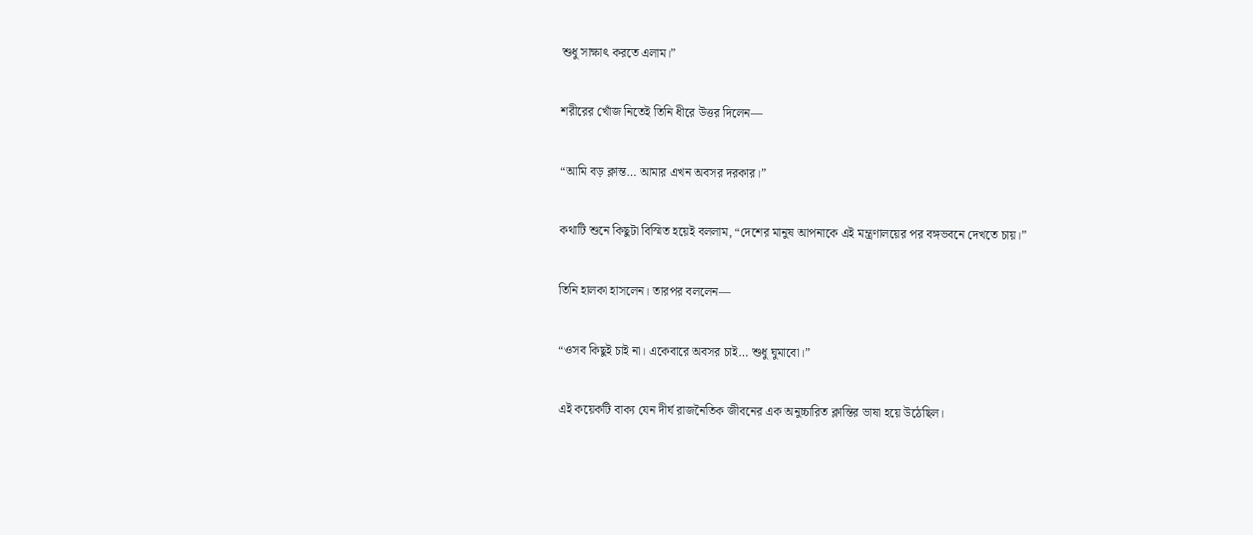শুধু সাক্ষাৎ করতে এলাম।”

শরীরের খোঁজ নিতেই তিনি ধীরে উত্তর দিলেন—

“আমি বড় ক্লান্ত… আমার এখন অবসর দরকার।”

কথাটি শুনে কিছুটা বিস্মিত হয়েই বললাম, “দেশের মানুষ আপনাকে এই মন্ত্রণালয়ের পর বঙ্গভবনে দেখতে চায়।”

তিনি হালকা হাসলেন। তারপর বললেন—

“ওসব কিছুই চাই না। একেবারে অবসর চাই… শুধু ঘুমাবো।”

এই কয়েকটি বাক্য যেন দীর্ঘ রাজনৈতিক জীবনের এক অনুচ্চারিত ক্লান্তির ভাষা হয়ে উঠেছিল।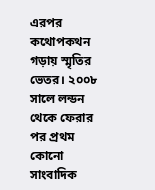এরপর কথোপকথন গড়ায় স্মৃতির ভেতর। ২০০৮ সালে লন্ডন থেকে ফেরার পর প্রথম কোনো সাংবাদিক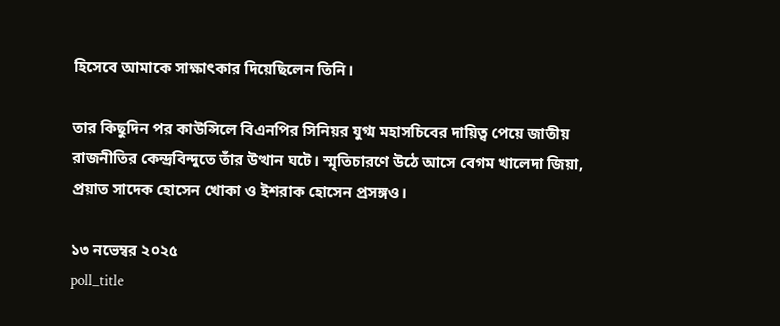হিসেবে আমাকে সাক্ষাৎকার দিয়েছিলেন তিনি।

তার কিছুদিন পর কাউন্সিলে বিএনপির সিনিয়র যুগ্ম মহাসচিবের দায়িত্ব পেয়ে জাতীয় রাজনীতির কেন্দ্রবিন্দুতে তাঁর উত্থান ঘটে। স্মৃতিচারণে উঠে আসে বেগম খালেদা জিয়া, প্রয়াত সাদেক হোসেন খোকা ও ইশরাক হোসেন প্রসঙ্গও।

১৩ নভেম্বর ২০২৫
poll_title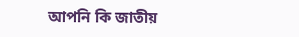আপনি কি জাতীয়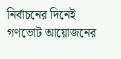নির্বাচনের দিনেই গণভোট আয়োজনের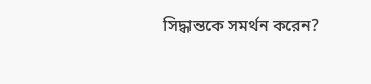সিদ্ধান্তকে সমর্থন করেন?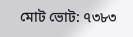মোট ভোট: ৭৩৮৩